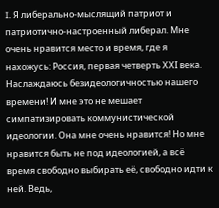I. Я либерально-мыслящий патриот и патриотично-настроенный либерал. Мне очень нравится место и время, где я нахожусь: Россия, первая четверть ХХI века. Наслаждаюсь безидеологичностью нашего времени! И мне это не мешает симпатизировать коммунистической идеологии. Она мне очень нравится! Но мне нравится быть не под идеологией, а всё время свободно выбирать её, свободно идти к ней. Ведь,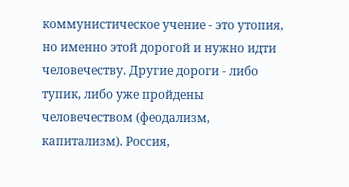коммунистическое учение - это утопия, но именно этой дорогой и нужно идти человечеству. Другие дороги - либо тупик, либо уже пройдены человечеством (феодализм, капитализм). Россия,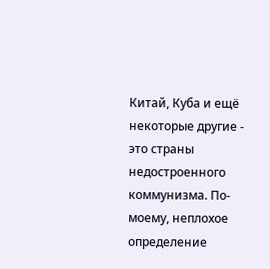Китай, Куба и ещё некоторые другие - это страны недостроенного коммунизма. По-моему, неплохое определение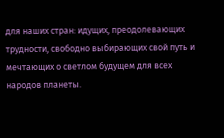для наших стран: идущих, преодолевающих трудности, свободно выбирающих свой путь и мечтающих о светлом будущем для всех народов планеты.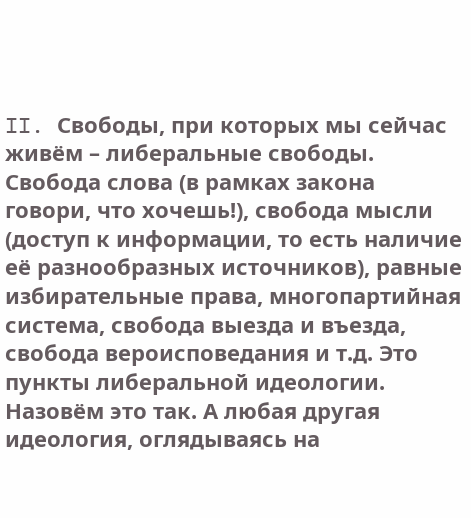II. Свободы, при которых мы сейчас живём – либеральные свободы. Свобода слова (в рамках закона говори, что хочешь!), свобода мысли (доступ к информации, то есть наличие её разнообразных источников), равные избирательные права, многопартийная система, свобода выезда и въезда, свобода вероисповедания и т.д. Это пункты либеральной идеологии. Назовём это так. А любая другая идеология, оглядываясь на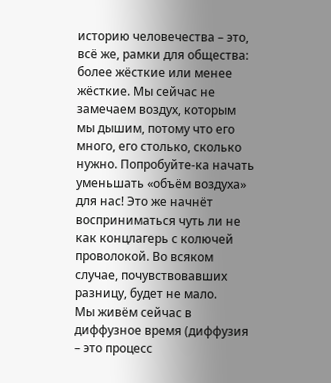историю человечества – это, всё же, рамки для общества: более жёсткие или менее жёсткие. Мы сейчас не замечаем воздух, которым мы дышим, потому что его много, его столько, сколько нужно. Попробуйте-ка начать уменьшать «объём воздуха» для нас! Это же начнёт восприниматься чуть ли не как концлагерь с колючей проволокой. Во всяком случае, почувствовавших разницу, будет не мало.
Мы живём сейчас в диффузное время (диффузия – это процесс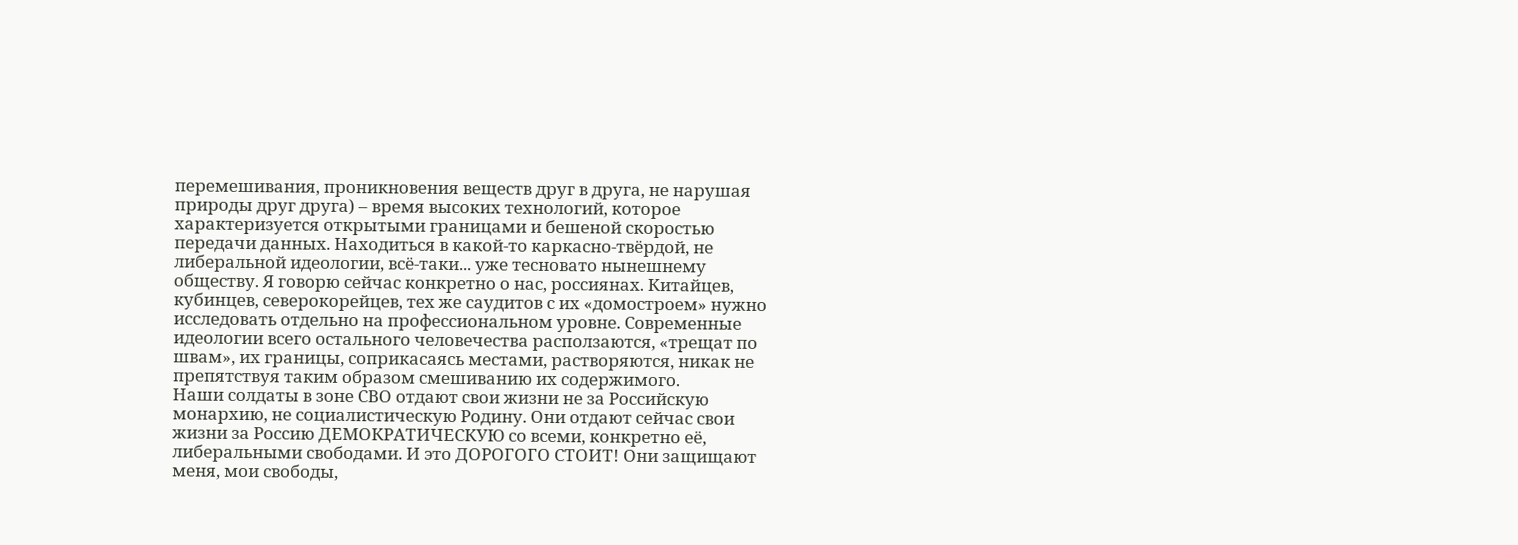перемешивания, проникновения веществ друг в друга, не нарушая природы друг друга) – время высоких технологий, которое характеризуется открытыми границами и бешеной скоростью передачи данных. Находиться в какой-то каркасно-твёрдой, не либеральной идеологии, всё-таки... уже тесновато нынешнему обществу. Я говорю сейчас конкретно о нас, россиянах. Китайцев, кубинцев, северокорейцев, тех же саудитов с их «домостроем» нужно исследовать отдельно на профессиональном уровне. Современные идеологии всего остального человечества расползаются, «трещат по швам», их границы, соприкасаясь местами, растворяются, никак не препятствуя таким образом смешиванию их содержимого.
Наши солдаты в зоне СВО отдают свои жизни не за Российскую монархию, не социалистическую Родину. Они отдают сейчас свои жизни за Россию ДЕМОКРАТИЧЕСКУЮ со всеми, конкретно её, либеральными свободами. И это ДОРОГОГО СТОИТ! Они защищают меня, мои свободы,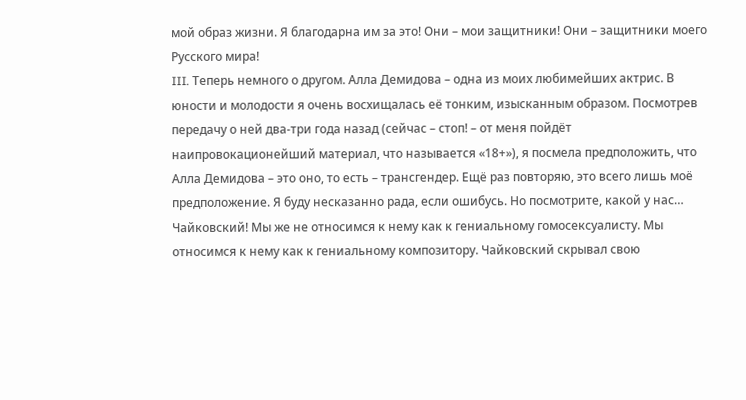мой образ жизни. Я благодарна им за это! Они – мои защитники! Они – защитники моего Русского мира!
III. Теперь немного о другом. Алла Демидова – одна из моих любимейших актрис. В юности и молодости я очень восхищалась её тонким, изысканным образом. Посмотрев передачу о ней два-три года назад (сейчас – стоп! – от меня пойдёт наипровокационейший материал, что называется «18+»), я посмела предположить, что Алла Демидова – это оно, то есть – трансгендер. Ещё раз повторяю, это всего лишь моё предположение. Я буду несказанно рада, если ошибусь. Но посмотрите, какой у нас… Чайковский! Мы же не относимся к нему как к гениальному гомосексуалисту. Мы относимся к нему как к гениальному композитору. Чайковский скрывал свою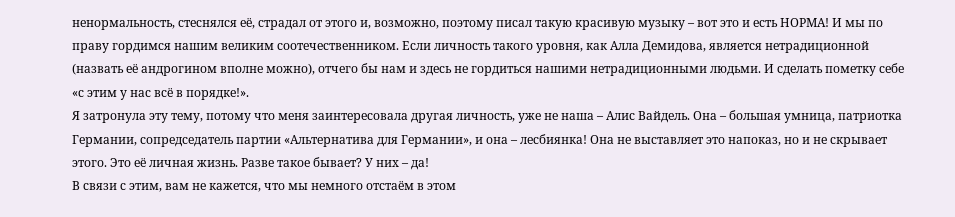ненормальность, стеснялся её, страдал от этого и, возможно, поэтому писал такую красивую музыку – вот это и есть НОРМА! И мы по праву гордимся нашим великим соотечественником. Если личность такого уровня, как Алла Демидова, является нетрадиционной (назвать её андрогином вполне можно), отчего бы нам и здесь не гордиться нашими нетрадиционными людьми. И сделать пометку себе «с этим у нас всё в порядке!».
Я затронула эту тему, потому что меня заинтересовала другая личность, уже не наша – Алис Вайдель. Она – большая умница, патриотка Германии, сопредседатель партии «Альтернатива для Германии», и она – лесбиянка! Она не выставляет это напоказ, но и не скрывает этого. Это её личная жизнь. Разве такое бывает? У них – да!
В связи с этим, вам не кажется, что мы немного отстаём в этом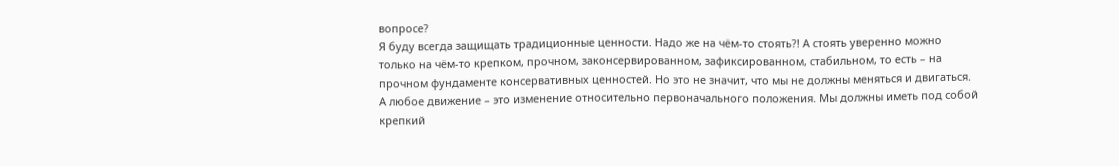вопросе?
Я буду всегда защищать традиционные ценности. Надо же на чём-то стоять?! А стоять уверенно можно только на чём-то крепком, прочном, законсервированном, зафиксированном, стабильном, то есть – на прочном фундаменте консервативных ценностей. Но это не значит, что мы не должны меняться и двигаться. А любое движение – это изменение относительно первоначального положения. Мы должны иметь под собой крепкий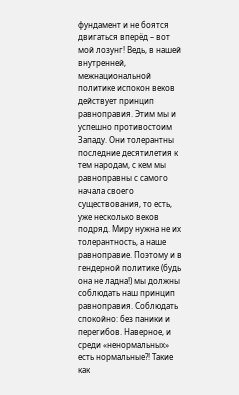фундамент и не боятся двигаться вперёд – вот мой лозунг! Ведь, в нашей внутренней, межнациональной политике испокон веков действует принцип равноправия. Этим мы и успешно противостоим Западу. Они толерантны последние десятилетия к тем народам, с кем мы равноправны с самого начала своего существования, то есть, уже несколько веков подряд. Миру нужна не их толерантность, а наше равноправие. Поэтому и в гендерной политике (будь она не ладна!) мы должны соблюдать наш принцип равноправия. Соблюдать спокойно: без паники и перегибов. Наверное, и среди «ненормальных» есть нормальные?! Такие как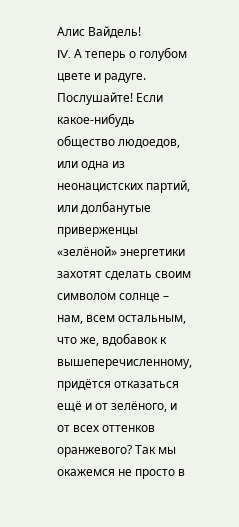Алис Вайдель!
IV. А теперь о голубом цвете и радуге. Послушайте! Если какое-нибудь общество людоедов, или одна из неонацистских партий, или долбанутые приверженцы «зелёной» энергетики захотят сделать своим символом солнце – нам, всем остальным, что же, вдобавок к вышеперечисленному, придётся отказаться ещё и от зелёного, и от всех оттенков оранжевого? Так мы окажемся не просто в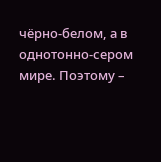чёрно-белом, а в однотонно-сером мире. Поэтому –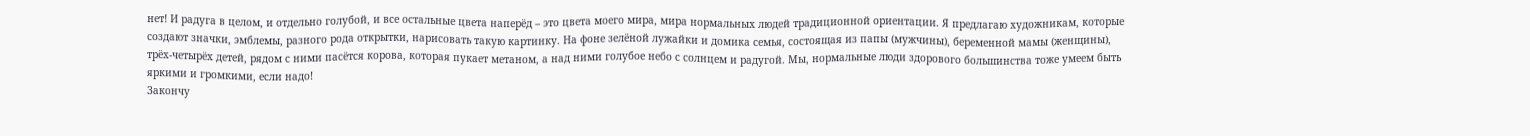нет! И радуга в целом, и отдельно голубой, и все остальные цвета наперёд – это цвета моего мира, мира нормальных людей традиционной ориентации. Я предлагаю художникам, которые создают значки, эмблемы, разного рода открытки, нарисовать такую картинку. На фоне зелёной лужайки и домика семья, состоящая из папы (мужчины), беременной мамы (женщины), трёх-четырёх детей, рядом с ними пасётся корова, которая пукает метаном, а над ними голубое небо с солнцем и радугой. Мы, нормальные люди здорового большинства тоже умеем быть яркими и громкими, если надо!
Закончу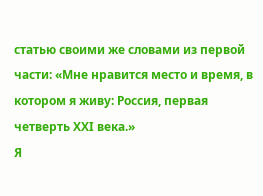статью своими же словами из первой части: «Мне нравится место и время, в котором я живу: Россия, первая четверть ХХI века.»
Я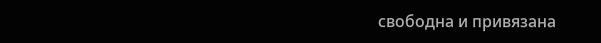свободна и привязана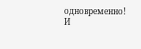одновременно! И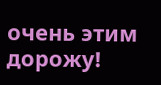очень этим дорожу!